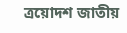ত্রয়োদশ জাতীয়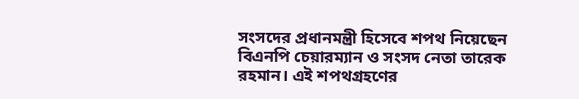সংসদের প্রধানমন্ত্রী হিসেবে শপথ নিয়েছেন বিএনপি চেয়ারম্যান ও সংসদ নেতা তারেক রহমান। এই শপথগ্রহণের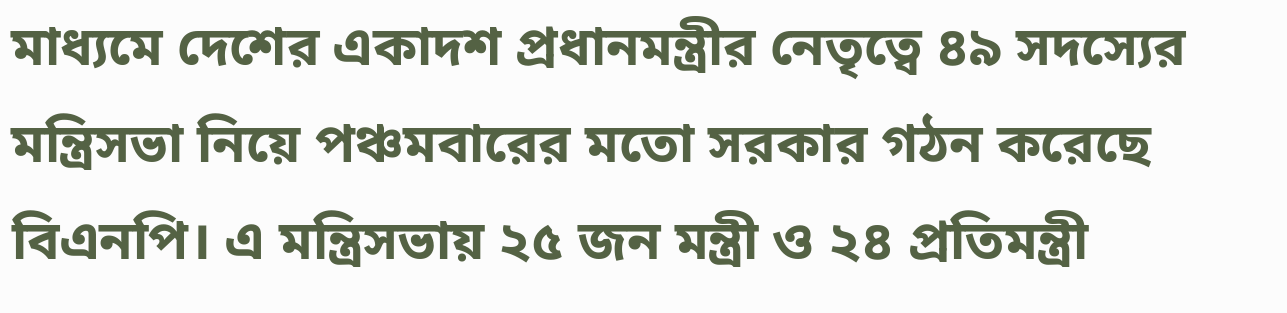মাধ্যমে দেশের একাদশ প্রধানমন্ত্রীর নেতৃত্বে ৪৯ সদস্যের মন্ত্রিসভা নিয়ে পঞ্চমবারের মতো সরকার গঠন করেছে বিএনপি। এ মন্ত্রিসভায় ২৫ জন মন্ত্রী ও ২৪ প্রতিমন্ত্রী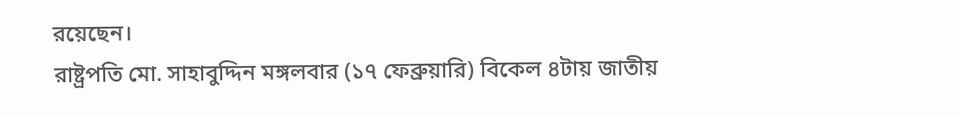রয়েছেন।
রাষ্ট্রপতি মো. সাহাবুদ্দিন মঙ্গলবার (১৭ ফেব্রুয়ারি) বিকেল ৪টায় জাতীয়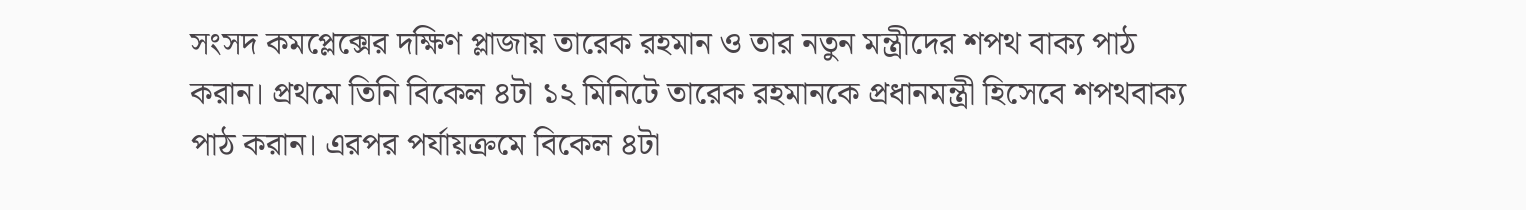সংসদ কমপ্লেক্সের দক্ষিণ প্লাজায় তারেক রহমান ও তার নতুন মন্ত্রীদের শপথ বাক্য পাঠ করান। প্রথমে তিনি বিকেল ৪টা ১২ মিনিটে তারেক রহমানকে প্রধানমন্ত্রী হিসেবে শপথবাক্য পাঠ করান। এরপর পর্যায়ক্রমে বিকেল ৪টা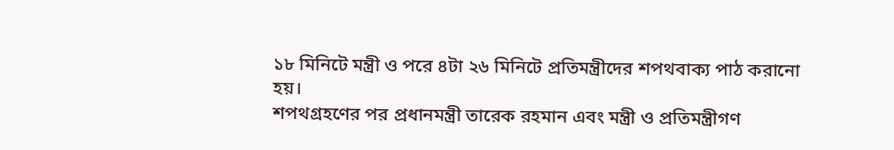১৮ মিনিটে মন্ত্রী ও পরে ৪টা ২৬ মিনিটে প্রতিমন্ত্রীদের শপথবাক্য পাঠ করানো হয়।
শপথগ্রহণের পর প্রধানমন্ত্রী তারেক রহমান এবং মন্ত্রী ও প্রতিমন্ত্রীগণ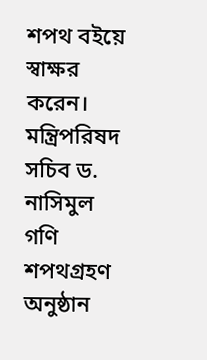শপথ বইয়ে স্বাক্ষর করেন। মন্ত্রিপরিষদ সচিব ড. নাসিমুল গণি শপথগ্রহণ অনুষ্ঠান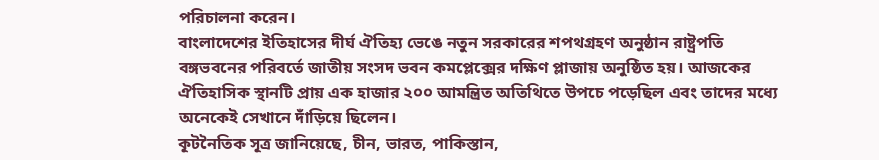পরিচালনা করেন।
বাংলাদেশের ইতিহাসের দীর্ঘ ঐতিহ্য ভেঙে নতুন সরকারের শপথগ্রহণ অনুষ্ঠান রাষ্ট্রপতি বঙ্গভবনের পরিবর্তে জাতীয় সংসদ ভবন কমপ্লেক্সের দক্ষিণ প্লাজায় অনুষ্ঠিত হয়। আজকের ঐতিহাসিক স্থানটি প্রায় এক হাজার ২০০ আমন্ত্রিত অতিথিতে উপচে পড়েছিল এবং তাদের মধ্যে অনেকেই সেখানে দাঁড়িয়ে ছিলেন।
কূটনৈতিক সূত্র জানিয়েছে, চীন, ভারত, পাকিস্তান,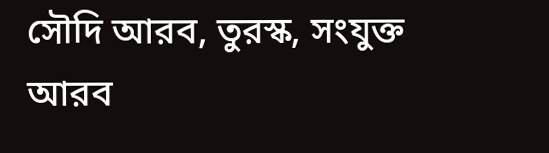সৌদি আরব, তুরস্ক, সংযুক্ত আরব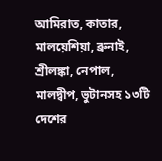আমিরাত, কাতার, মালয়েশিয়া, ব্রুনাই, শ্রীলঙ্কা, নেপাল, মালদ্বীপ, ভুটানসহ ১৩টি দেশের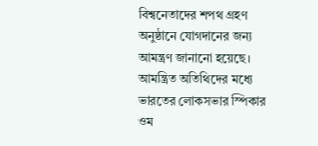বিশ্বনেতাদের শপথ গ্রহণ অনুষ্ঠানে যোগদানের জন্য আমন্ত্রণ জানানো হয়েছে। আমন্ত্রিত অতিথিদের মধ্যে ভারতের লোকসভার স্পিকার ওম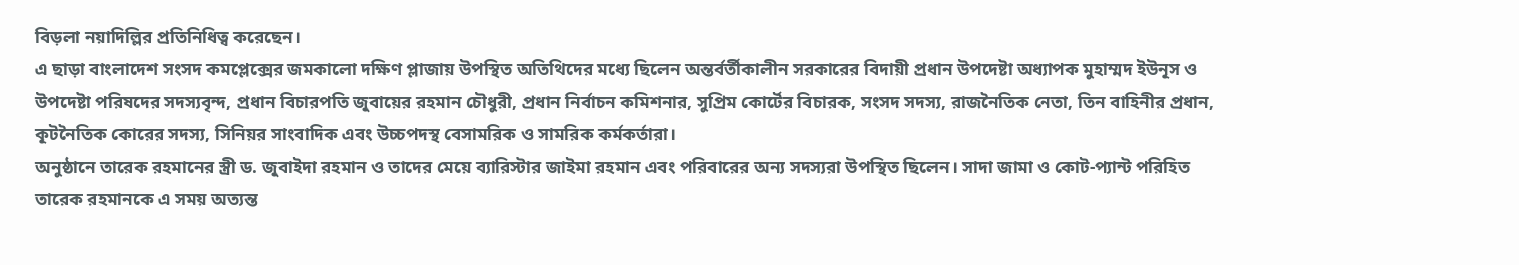বিড়লা নয়াদিল্লির প্রতিনিধিত্ব করেছেন।
এ ছাড়া বাংলাদেশ সংসদ কমপ্লেক্সের জমকালো দক্ষিণ প্লাজায় উপস্থিত অতিথিদের মধ্যে ছিলেন অন্তর্বর্তীকালীন সরকারের বিদায়ী প্রধান উপদেষ্টা অধ্যাপক মুহাম্মদ ইউনূস ও উপদেষ্টা পরিষদের সদস্যবৃন্দ, প্রধান বিচারপতি জুবায়ের রহমান চৌধুরী, প্রধান নির্বাচন কমিশনার, সুপ্রিম কোর্টের বিচারক, সংসদ সদস্য, রাজনৈতিক নেতা, তিন বাহিনীর প্রধান, কূটনৈতিক কোরের সদস্য, সিনিয়র সাংবাদিক এবং উচ্চপদস্থ বেসামরিক ও সামরিক কর্মকর্তারা।
অনুষ্ঠানে তারেক রহমানের স্ত্রী ড. জুবাইদা রহমান ও তাদের মেয়ে ব্যারিস্টার জাইমা রহমান এবং পরিবারের অন্য সদস্যরা উপস্থিত ছিলেন। সাদা জামা ও কোট-প্যান্ট পরিহিত তারেক রহমানকে এ সময় অত্যন্ত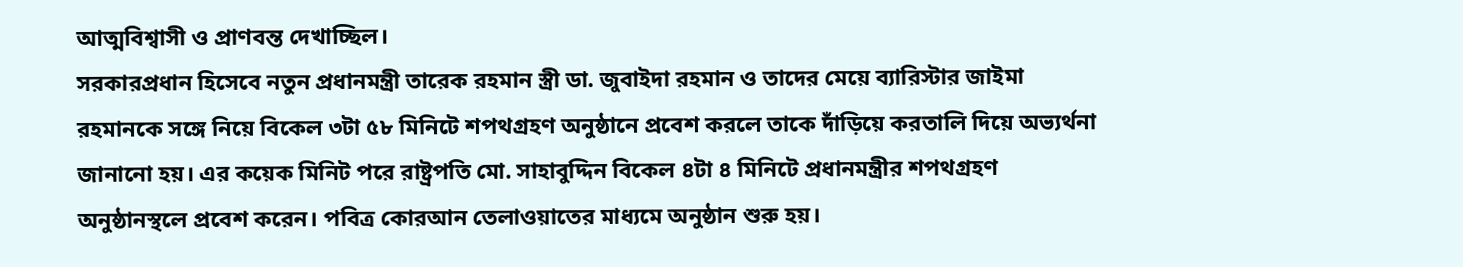আত্মবিশ্বাসী ও প্রাণবন্ত দেখাচ্ছিল।
সরকারপ্রধান হিসেবে নতুন প্রধানমন্ত্রী তারেক রহমান স্ত্রী ডা. জুবাইদা রহমান ও তাদের মেয়ে ব্যারিস্টার জাইমা রহমানকে সঙ্গে নিয়ে বিকেল ৩টা ৫৮ মিনিটে শপথগ্রহণ অনুষ্ঠানে প্রবেশ করলে তাকে দাঁড়িয়ে করতালি দিয়ে অভ্যর্থনা জানানো হয়। এর কয়েক মিনিট পরে রাষ্ট্রপতি মো. সাহাবুদ্দিন বিকেল ৪টা ৪ মিনিটে প্রধানমন্ত্রীর শপথগ্রহণ অনুষ্ঠানস্থলে প্রবেশ করেন। পবিত্র কোরআন তেলাওয়াতের মাধ্যমে অনুষ্ঠান শুরু হয়।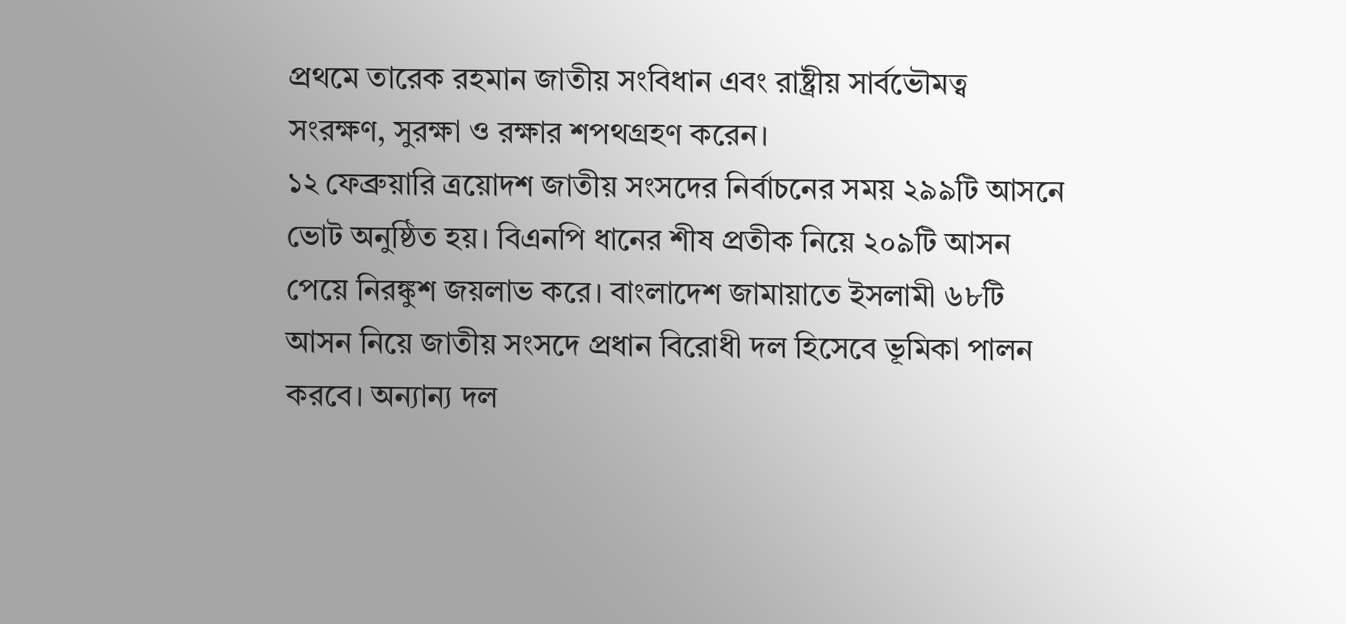প্রথমে তারেক রহমান জাতীয় সংবিধান এবং রাষ্ট্রীয় সার্বভৌমত্ব সংরক্ষণ, সুরক্ষা ও রক্ষার শপথগ্রহণ করেন।
১২ ফেব্রুয়ারি ত্রয়োদশ জাতীয় সংসদের নির্বাচনের সময় ২৯৯টি আসনে ভোট অনুষ্ঠিত হয়। বিএনপি ধানের শীষ প্রতীক নিয়ে ২০৯টি আসন পেয়ে নিরঙ্কুশ জয়লাভ করে। বাংলাদেশ জামায়াতে ইসলামী ৬৮টি আসন নিয়ে জাতীয় সংসদে প্রধান বিরোধী দল হিসেবে ভূমিকা পালন করবে। অন্যান্য দল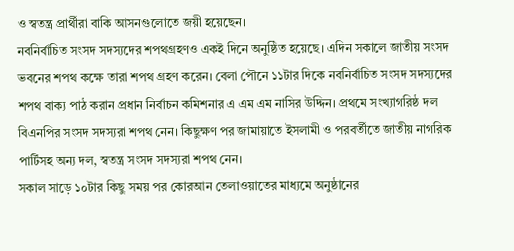ও স্বতন্ত্র প্রার্থীরা বাকি আসনগুলোতে জয়ী হয়েছেন।
নবনির্বাচিত সংসদ সদস্যদের শপথগ্রহণও একই দিনে অনুষ্ঠিত হয়েছে। এদিন সকালে জাতীয় সংসদ ভবনের শপথ কক্ষে তারা শপথ গ্রহণ করেন। বেলা পৌনে ১১টার দিকে নবনির্বাচিত সংসদ সদস্যদের শপথ বাক্য পাঠ করান প্রধান নির্বাচন কমিশনার এ এম এম নাসির উদ্দিন। প্রথমে সংখ্যাগরিষ্ঠ দল বিএনপির সংসদ সদস্যরা শপথ নেন। কিছুক্ষণ পর জামায়াতে ইসলামী ও পরবর্তীতে জাতীয় নাগরিক পার্টিসহ অন্য দল, স্বতন্ত্র সংসদ সদস্যরা শপথ নেন।
সকাল সাড়ে ১০টার কিছু সময় পর কোরআন তেলাওয়াতের মাধ্যমে অনুষ্ঠানের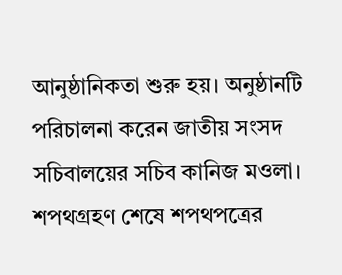আনুষ্ঠানিকতা শুরু হয়। অনুষ্ঠানটি পরিচালনা করেন জাতীয় সংসদ সচিবালয়ের সচিব কানিজ মওলা। শপথগ্রহণ শেষে শপথপত্রের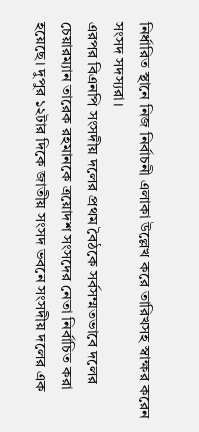নির্ধারিত স্থানে নিজ নির্বাচনী এলাকা উল্লেখ করে তারিখসহ স্বাক্ষর করেন সংসদ সদস্যরা।
এরপর বিএনপি সংসদীয় দলের প্রথম বৈঠকে সর্বসম্মতভাবে দলের চেয়ারম্যান তারেক রহমানকে ত্রয়োদশ সংসদের নেতা নির্বাচিত করা হয়েছে। দুপুর ১২টার দিকে জাতীয় সংসদ ভবনে সংসদীয় দলের এক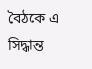বৈঠকে এ সিদ্ধান্ত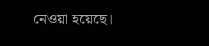নেওয়া হয়েছে।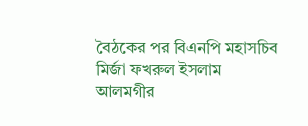বৈঠকের পর বিএনপি মহাসচিব মির্জা ফখরুল ইসলাম আলমগীর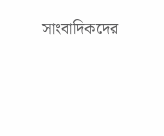সাংবাদিকদের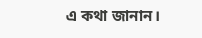এ কথা জানান।